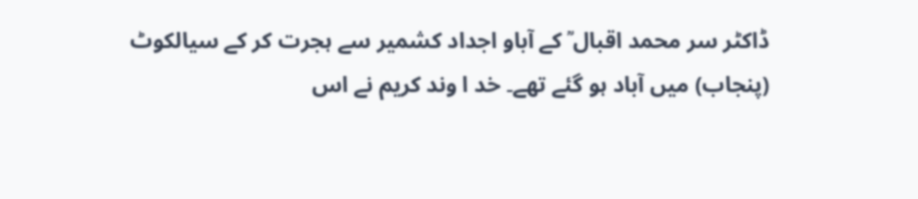ڈاکٹر سر محمد اقبال ؒ کے آباو اجداد کشمیر سے ہجرت کر کے سیالکوٹ (پنجاب) میں آباد ہو گئے تھے۔ خد ا وند کریم نے اس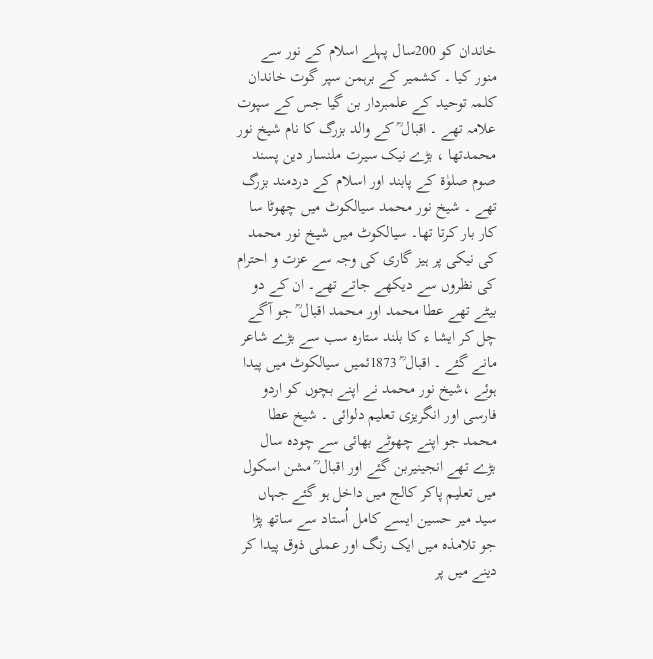خاندان کو 200سال پہلے اسلام کے نور سے منور کیا ۔ کشمیر کے برہمن سپر گوت خاندان کلمہ توحید کے علمبردار بن گیا جس کے سپوت علامہ تھے ۔ اقبال ؒ کے والد بزرگ کا نام شیخ نور محمدتھا ، بڑے نیک سیرت ملنسار دین پسند صوم صلوٰۃ کے پابند اور اسلام کے دردمند بزرگ تھے ۔ شیخ نور محمد سیالکوٹ میں چھوٹا سا کار بار کرتا تھا۔ سیالکوٹ میں شیخ نور محمد کی نیکی پر ہیز گاری کی وجہ سے عزت و احترام کی نظروں سے دیکھے جاتے تھے۔ ان کے دو بیٹے تھے عطا محمد اور محمد اقبال ؒ جو آگے چل کر ایشا ء کا بلند ستارہ سب سے بڑے شاعر مانے گئے ۔ اقبال ؒ 1873ئمیں سیالکوٹ میں پیدا ہوئے ،شیخ نور محمد نے اپنے بچوں کو اردو فارسی اور انگریزی تعلیم دلوائی ۔ شیخ عطا محمد جو اپنے چھوٹے بھائی سے چودہ سال بڑے تھے انجینیربن گئے اور اقبال ؒ مشن اسکول میں تعلیم پاکر کالج میں داخل ہو گئے جہاں سید میر حسین ایسے کامل اُستاد سے ساتھ پڑا جو تلامذہ میں ایک رنگ اور عملی ذوق پیدا کر دینے میں پر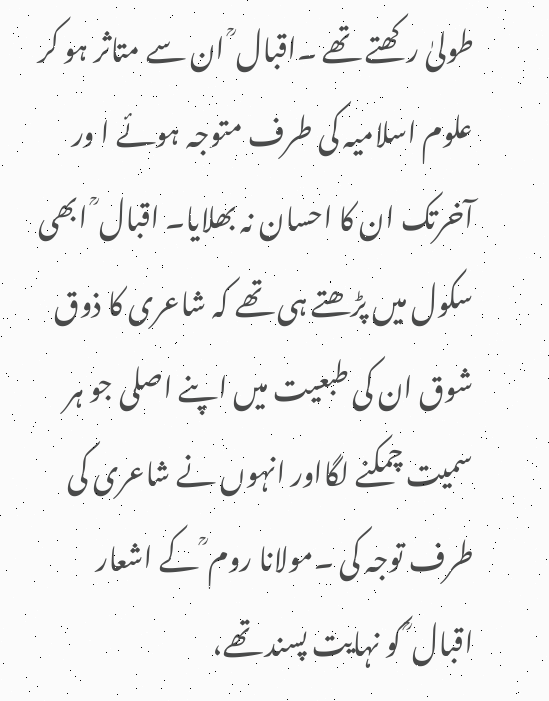طولیٰ رکھتے تھے ۔اقبال ؒ ان سے متاثر ہو کر علوم اسلامیہ کی طرف متوجہ ہوئے ا ور آخرتک ان کا احسان نہ بھلایا۔ اقبال ؒ ابھی سکول میں پڑھتے ہی تھے کہ شاعری کا ذوق شوق ان کی طبعیت میں اپنے اصلی جو ہر سمیت چمکنے لگااور انہوں نے شاعری کی طرف توجہ کی ۔مولانا روم ؒ کے اشعار اقبال ؒ کو نہایت پسند تھے،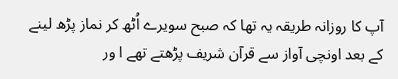آپ کا روزانہ طریقہ یہ تھا کہ صبح سویرے اُٹھ کر نماز پڑھ لینے کے بعد اونچی آواز سے قرآن شریف پڑھتے تھے ا ور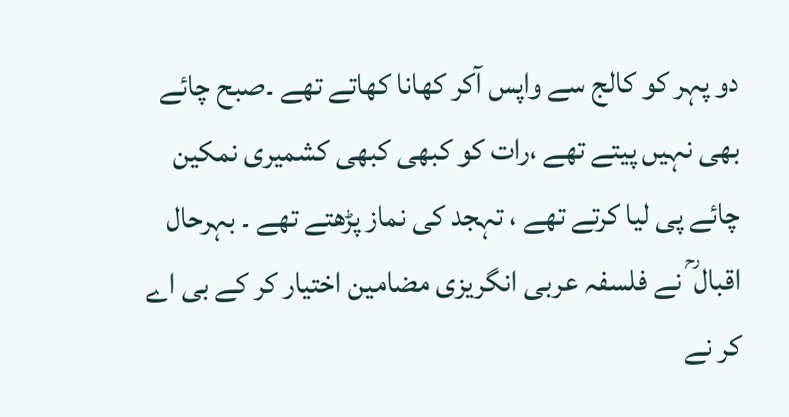دو پہر کو کالج سے واپس آکر کھانا کھاتے تھے ۔صبح چائے بھی نہیں پیتے تھے ،رات کو کبھی کبھی کشمیری نمکین چائے پی لیا کرتے تھے ، تہجد کی نماز پڑھتے تھے ۔ بہرحال اقبال ؒ نے فلسفہ عربی انگریزی مضامین اختیار کر کے بی اے کر نے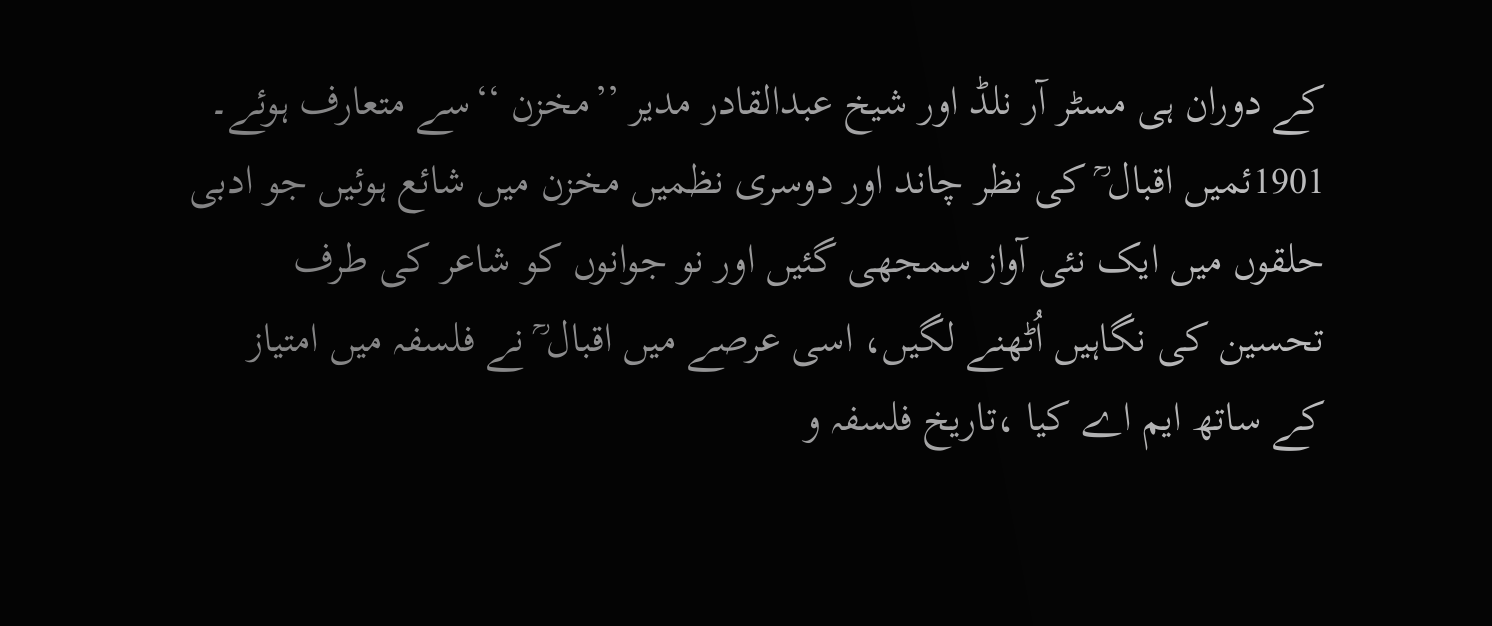کے دوران ہی مسٹر آر نلڈ اور شیخ عبدالقادر مدیر ’’مخزن ‘‘سے متعارف ہوئے۔ 1901ئمیں اقبال ؒ کی نظر چاند اور دوسری نظمیں مخزن میں شائع ہوئیں جو ادبی حلقوں میں ایک نئی آواز سمجھی گئیں اور نو جوانوں کو شاعر کی طرف تحسین کی نگاہیں اُٹھنے لگیں، اسی عرصے میں اقبال ؒ نے فلسفہ میں امتیاز کے ساتھ ایم اے کیا ،تاریخ فلسفہ و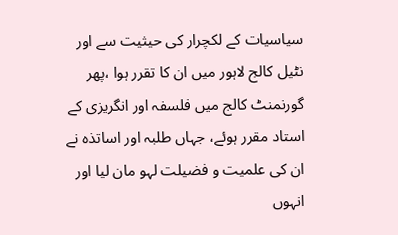سیاسیات کے لکچرار کی حیثیت سے اور نٹیل کالج لاہور میں ان کا تقرر ہوا ،پھر گورنمنٹ کالج میں فلسفہ اور انگریزی کے استاد مقرر ہوئے، جہاں طلبہ اور اساتذہ نے ان کی علمیت و فضیلت لہو مان لیا اور انہوں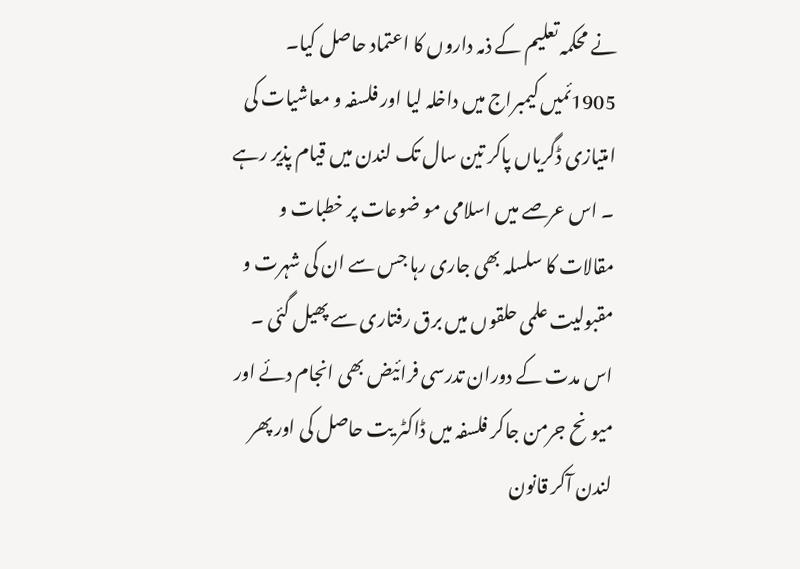نے محکمہ تعلیم کے ذمہ داروں کا اعتماد حاصل کیا۔ 1905ئمیں کیمبراج میں داخلہ لیا اور فلسفہ و معاشیات کی امتیازی ڈگریاں پاکر تین سال تک لندن میں قیام پذیر رہے ۔ اس عرصے میں اسلامی مو ضوعات پر خطبات و مقالات کا سلسلہ بھی جاری رہا جس سے ان کی شہرت و مقبولیت علمی حلقوں میں برق رفتاری سے پھیل گئی ۔ اس مدت کے دوران تدرسی فرائیض بھی انجام دئے اور میونح جرمن جاکر فلسفہ میں ڈاکٹر یت حاصل کی اور پھر لندن آکر قانون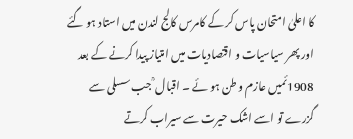کا اعلیٰ امتحان پاس کر کے کامرس کالج لندن میں استاد ہو گئے اور پھر سیاسیات و اقتصادیات میں امتیاز پیدا کرنے کے بعد 1908ئمیں عازم و طن ہو ئے ۔ اقبال ؒ جب سسلی سے گزرے تو اسے اشک حیرت سے سیراب کرتے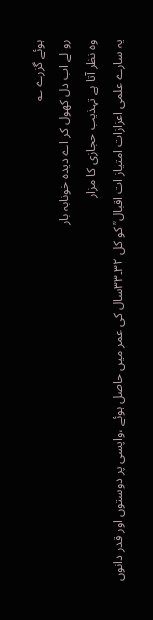ہوئے گزرے ؎
رو لے اب دل کھول کر اے دیدہ خونابہ بار
وہ نظر آتا ہے تہذیب حجازی کا مزار
یہ سارے علمی اعزازات امتیاز ات اقبال ؒ کو کل ۳۲۔۳۳سال کی عمر میں حاصل ہوئے ،واپسی پر دوستوں اور قدر دانوں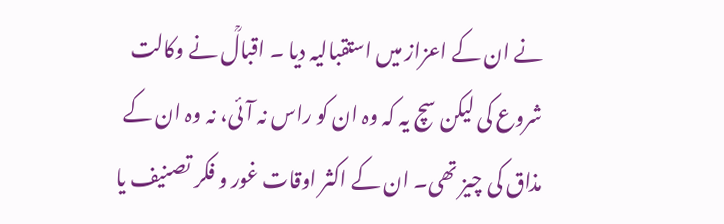نے ان کے اعزاز میں استقبالیہ دیا ۔ اقبالؒ نے وکالت شروع کی لیکن سچ یہ کہ وہ ان کو راس نہ آئی، نہ وہ ان کے مذاق کی چیز تھی۔ ان کے اکثر اوقات غور و فکر تصنیف یا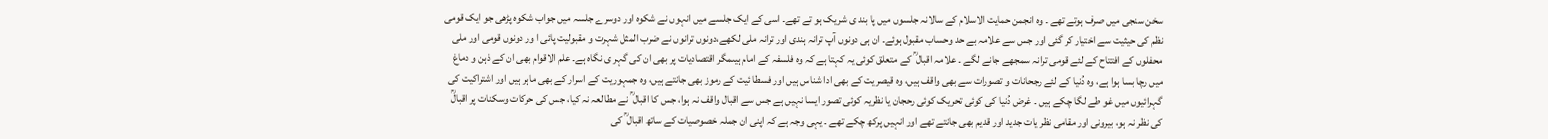سخن سنجی میں صرف ہوتے تھے ۔ وہ انجمن حمایت الاسلام کے سالانہ جلسوں میں پا بند ی شریک ہو تے تھے۔ اسی کے ایک جلسے میں انہوں نے شکوہ اور دوسرے جلسہ میں جواب شکوہ پڑھی جو ایک قومی نظم کی حیثیت سے اختیار کر گئی اور جس سے علامہ بے حد وحساب مقبول ہوئے۔ ان ہی دونوں آپ ترانہ ہندی اور ترانہ ملی لکھے،دونوں ترانوں نے ضرب المثل شہرت و مقبولیت پائی ا ور دونوں قومی اور ملی محفلوں کے افتتاح کے لئے قومی ترانہ سمجھے جانے لگے ۔ علامہ اقبال ؒ کے متعلق کوئی یہ کہتا ہے کہ وہ فلسفہ کے امام ہیںمگر اقتصادیات پر بھی ان کی گہر ی نگاہ ہے۔ علم الاقوام بھی ان کے ذہن و دماغ میں رچا بسا ہوا ہے، وہ دُنیا کے لئے رجحانات و تصورات سے بھی واقف ہیں، وہ قیصریت کے بھی ادا شناس ہیں اور فسطا ئیت کے رموز بھی جانتے ہیں، وہ جمہوریت کے اسرار کے بھی ماہر ہیں اور اشتراکیت کی گہرائیوں میں غو طے لگا چکے ہیں ۔ غرض دُنیا کی کوئی تحریک کوئی رحجان یا نظریہ کوئی تصور ایسا نہیں ہے جس سے اقبال واقف نہ ہوا، جس کا اقبال ؒ نے مطالعہ نہ کیا، جس کی حرکات وسکنات پر اقبالؒ کی نظر نہ ہو، بیرونی اور مقامی نظر یات جدید اور قدیم بھی جانتے تھے اور انہیں پرکھ چکے تھے ۔ یہی وجہ ہے کہ اپنی ان جملہ خصوصیات کے ساتھ اقبال ؒ کی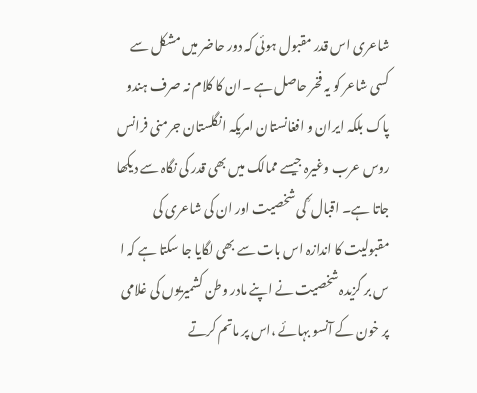شاعری اس قدر مقبول ہوئی کہ دور حاضر میں مشکل سے کسی شاعر کو یہ فخر حاصل ہے ۔ان کا کلام نہ صرف ہندو پاک بلکہ ایران و افغانستان امریکہ انگلستان جرمنی فرانس روس عرب وغیرہ جیسے ممالک میں بھی قدر کی نگاہ سے دیکھا جاتا ہے۔ اقبال ؒ کی شخصیت اور ان کی شاعری کی مقبولیت کا اندازہ اس بات سے بھی لگایا جا سکتا ہے کہ ا س بر گزیدہ شخصیت نے اپنے مادر وطن کشمیریوں کی غلامی پر خون کے آنسو بہائے ،اس پر ماتم کرتے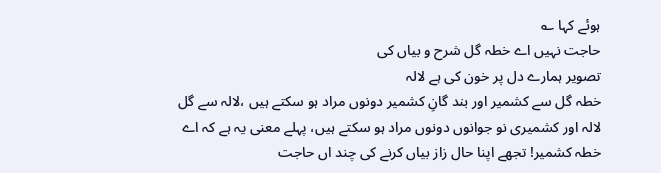ہوئے کہا ؎
حاجت نہیں اے خطہ گل شرح و بیاں کی
تصویر ہمارے دل پر خون کی ہے لالہ
خطہ گل سے کشمیر اور بند گانِ کشمیر دونوں مراد ہو سکتے ہیں ،لالہ سے گل لالہ اور کشمیری نو جوانوں دونوں مراد ہو سکتے ہیں، پہلے معنی یہ ہے کہ اے خطہ کشمیر! تجھے اپنا حال زاز بیاں کرنے کی چند اں حاجت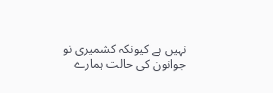نہیں ہے کیونکہ کشمیری نو جوانون کی حالت ہمارے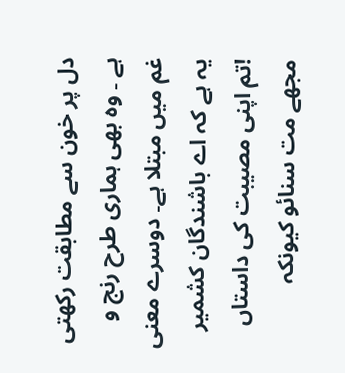دل پر خون سے مطابقت رکھتی ہے ۔ وہ بھی ہماری طرح رنج و غم میں مبتلا ہے۔ دوسرے معنی یہ ہے کہ اے باشندگان کشمیر !تم اپنی مصیبت کی داستاں مجھے مت سنائو کیونکہ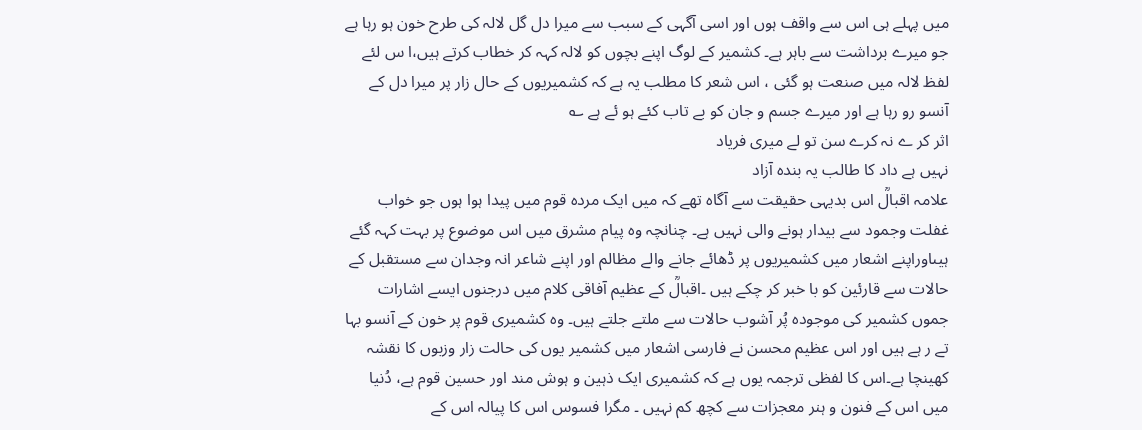میں پہلے ہی اس سے واقف ہوں اور اسی آگہی کے سبب سے میرا دل گل لالہ کی طرح خون ہو رہا ہے جو میرے برداشت سے باہر ہے۔ کشمیر کے لوگ اپنے بچوں کو لالہ کہہ کر خطاب کرتے ہیں،ا س لئے لفظ لالہ میں صنعت ہو گئی ، اس شعر کا مطلب یہ ہے کہ کشمیریوں کے حال زار پر میرا دل کے آنسو رو رہا ہے اور میرے جسم و جان کو بے تاب کئے ہو ئے ہے ؎
اثر کر ے نہ کرے سن تو لے میری فریاد
نہیں ہے داد کا طالب یہ بندہ آزاد
علامہ اقبالؒ اس بدیہی حقیقت سے آگاہ تھے کہ میں ایک مردہ قوم میں پیدا ہوا ہوں جو خواب غفلت وجمود سے بیدار ہونے والی نہیں ہے۔ چنانچہ وہ پیام مشرق میں اس موضوع پر بہت کہہ گئے ہیںاوراپنے اشعار میں کشمیریوں پر ڈھائے جانے والے مظالم اور اپنے شاعر انہ وجدان سے مستقبل کے حالات سے قارئین کو با خبر کر چکے ہیں ۔اقبالؒ کے عظیم آفاقی کلام میں درجنوں ایسے اشارات جموں کشمیر کی موجودہ پُر آشوب حالات سے ملتے جلتے ہیں۔ وہ کشمیری قوم پر خون کے آنسو بہا تے ر ہے ہیں اور اس عظیم محسن نے فارسی اشعار میں کشمیر یوں کی حالت زار وزبوں کا نقشہ کھینچا ہے۔اس کا لفظی ترجمہ یوں ہے کہ کشمیری ایک ذہین و ہوش مند اور حسین قوم ہے، دُنیا میں اس کے فنون و ہنر معجزات سے کچھ کم نہیں ۔ مگرا فسوس اس کا پیالہ اس کے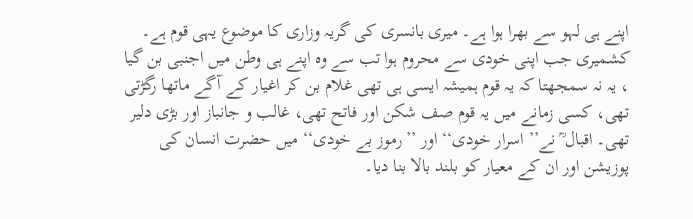اپنے ہی لہو سے بھرا ہوا ہے۔ میری بانسری کی گریہ وزاری کا موضوع یہی قوم ہے۔ کشمیری جب اپنی خودی سے محروم ہوا تب سے وہ اپنے ہی وطن میں اجنبی بن گیا ، یہ نہ سمجھتا کہ یہ قوم ہمیشہ ایسی ہی تھی غلام بن کر اغیار کے آگے ماتھا رگڑتی تھی، کسی زمانے میں یہ قوم صف شکن اور فاتح تھی، غالب و جانباز اور بڑی دلیر تھی۔ اقبال ؒ نے’’ اسرار خودی‘‘ اور ’’رموز بے خودی‘‘ میں حضرت انسان کی پوزیشن اور ان کے معیار کو بلند بالا بنا دیا۔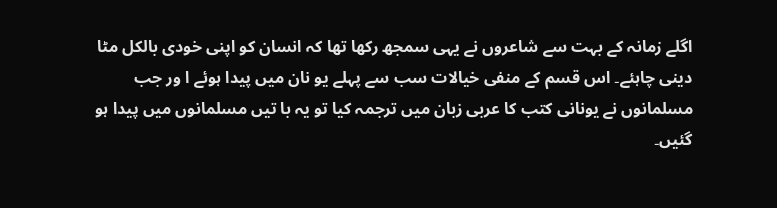اگلے زمانہ کے بہت سے شاعروں نے یہی سمجھ رکھا تھا کہ انسان کو اپنی خودی بالکل مٹا دینی چاہئے۔ اس قسم کے منفی خیالات سب سے پہلے یو نان میں پیدا ہوئے ا ور جب مسلمانوں نے یونانی کتب کا عربی زبان میں ترجمہ کیا تو یہ با تیں مسلمانوں میں پیدا ہو گئیں۔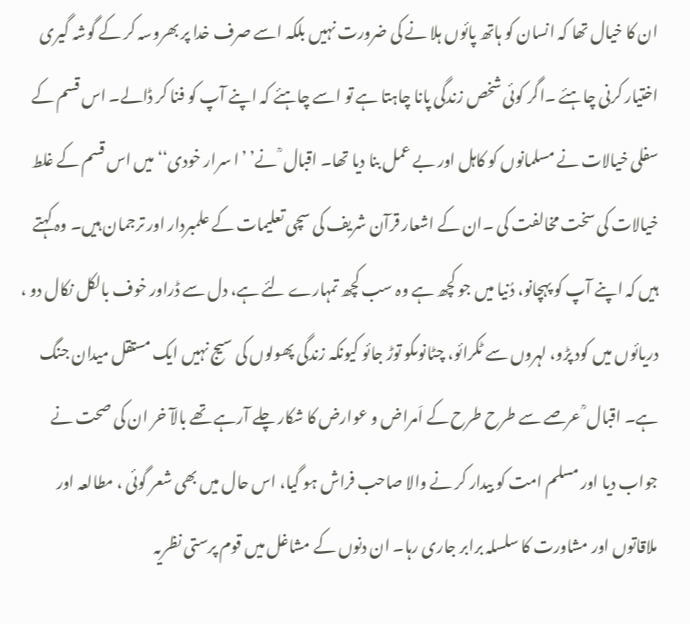ان کا خیال تھا کہ انسان کو ہاتھ پائوں ہلا نے کی ضرورت نہیں بلکہ اسے صرف خدا پر بھروسہ کر کے گوشہ گیری اختیار کرنی چاہئے ۔اگر کوئی شخص زندگی پانا چاہتا ہے تو اسے چاہئے کہ اپنے آپ کو فنا کر ڈالے۔ اس قسم کے سفلی خیالات نے مسلمانوں کو کاہل اور بے عمل بنا دیا تھا۔ اقبال ؒ نے’ ’ا سرار خودی‘‘ میں اس قسم کے غلط خیالات کی سخت مخالفت کی ۔ان کے اشعار قرآن شریف کی سچی تعلیمات کے علمبردار اور ترجمان ہیں۔ وہ کہتے ہیں کہ اپنے آپ کو پہچانو، دُنیا میں جو کچھ ہے وہ سب کچھ تمہارے لئے ہے، دل سے ڈراور خوف بالکل نکال دو ، دریائوں میں کود پڑو، لہروں سے ٹکرائو، چٹانوںکو توڑ جائو کیونکہ زندگی پھولوں کی سیج نہیں ایک مستقل میدان جنگ ہے۔ اقبال ؒ عرصے سے طرح طرح کے اَمراض و عوارض کا شکار چلے آرہے تھے بالآ خر ان کی صحت نے جواب دیا اور مسلم امت کو بیدار کر نے والا صاحب فراش ہو گیا، اس حال میں بھی شعر گوئی ، مطالعہ اور ملاقاتوں اور مشاورت کا سلسلہ برابر جاری رہا۔ ان دنوں کے مشاغل میں قوم پرستی نظریہ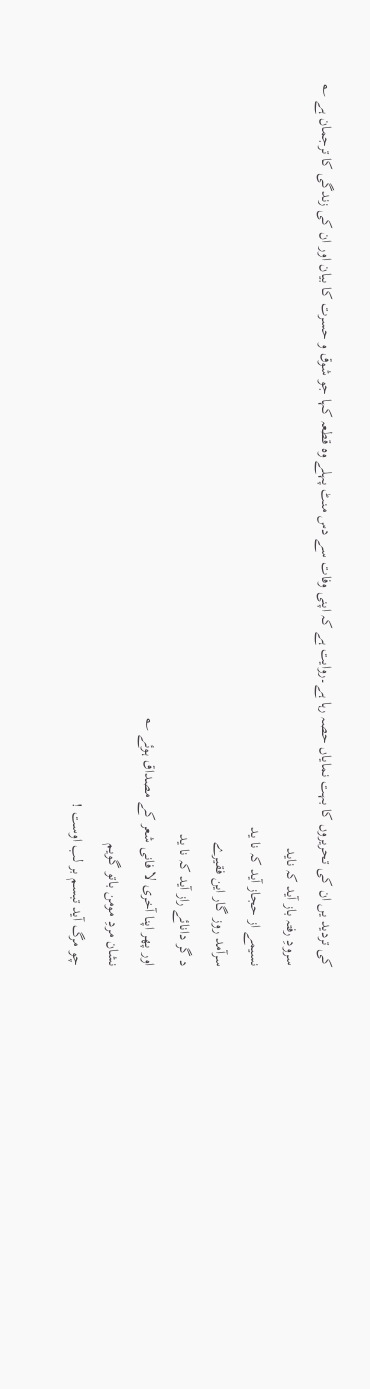کی تردید یں ان کی تحریروں کا بہت نمایاں حصہ رہا ہے۔روایت ہے کہ اپنی وفات سے دس منٹ پہلے وہ قطعہ کہا جو شوق و حسرت کا بیان اور ان کی زندگی کا ترجمان ہے ؎
سرودِ رفتہ باز آید کہ ناید
نسیمے از حجاز آید کہ نا ید
سرآمد روز گار این فقیرے
د گر دانائے راز آید کہ نا ید
اور پھر اپنا آخری لا فانی شعر کے مصداق ہوئے ؎
نشان مردِ مومن باتو گویم
چو مرگ آید تبسم بر لب اوست !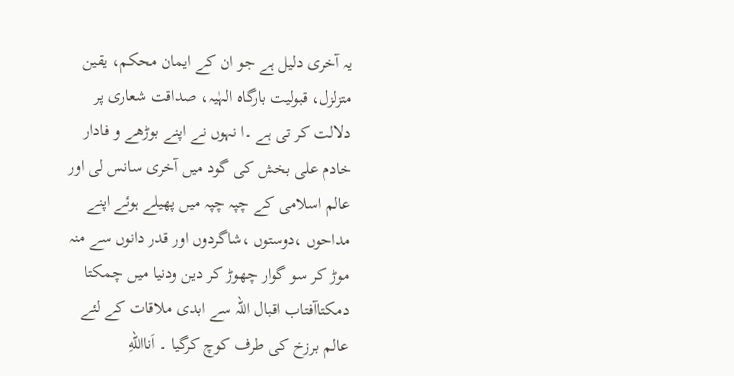یہ آخری دلیل ہے جو ان کے ایمان محکم، یقین متزلزل، قبولیت بارگاہ الہٰیہ، صداقت شعاری پر دلالت کر تی ہے ۔ا نہوں نے اپنے بوڑھے و فادار خادم علی بخش کی گود میں آخری سانس لی اور عالم اسلامی کے چپہ چپہ میں پھیلے ہوئے اپنے مداحوں ،دوستوں ،شاگردوں اور قدر دانوں سے منہ موڑ کر سو گوار چھوڑ کر دین ودنیا میں چمکتا دمکتاآفتاب اقبال اللہ سے ابدی ملاقات کے لئے عالم برزخ کی طرف کوچ کرگیا ۔ اَنااللهِ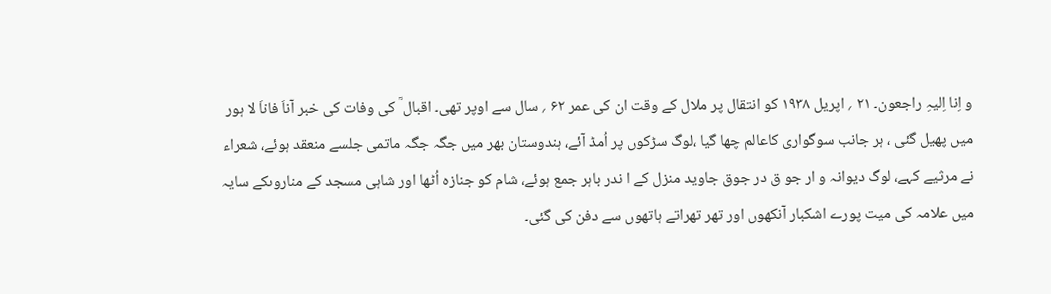و اِنا اِلیہِ راجعون۔ ۲۱ ؍ اپریل ۱۹۳۸ کو انتقال پر ملال کے وقت ان کی عمر ۶۲ ؍ سال سے اوپر تھی۔ اقبال ؒ کی وفات کی خبر آناَ فاناَ لا ہور میں پھیل گئی ، ہر جانب سوگواری کاعالم چھا گیا ،لوگ سڑکوں پر اُمڈ آئے، ہندوستان بھر میں جگہ جگہ ماتمی جلسے منعقد ہوئے، شعراء نے مرثیے کہے، لوگ دیوانہ و ار جو ق در جوق جاوید منزل کے ا ندر باہر جمع ہوئے، شام کو جنازہ اُٹھا اور شاہی مسجد کے مناروںکے سایہ میں علامہ کی میت پورے اشکبار آنکھوں اور تھر تھراتے ہاتھوں سے دفن کی گئی۔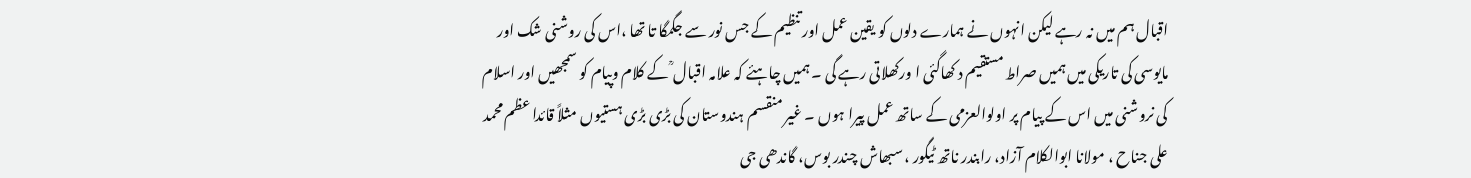اقبال ہم میں نہ رہے لیکن انہوں نے ہمارے دلوں کو یقین عمل اور تنظیم کے جس نور سے جگمگا تا تھا ،اس کی روشنی شک اور مایوسی کی تاریکی میں ہمیں صراط مستقیم د کھاگئی ا ورکھلاتی رہے گی ۔ ہمیں چاہئے کہ علامہ اقبال ؒ کے کلام وپیام کو سمجھیں اور اسلام کی نروشنی میں اس کے پیام پر اولوالعزمی کے ساتھ عمل پیرا ہوں ۔ غیر منقسم ہندوستان کی بڑی بڑی ہستیوں مثلاً قائدا عظم محمد علی جناح ، مولانا ابوالکلام آزاد، رابندر ناتھ ٹیگور ، سبھاش چندر بوس، گاندھی جی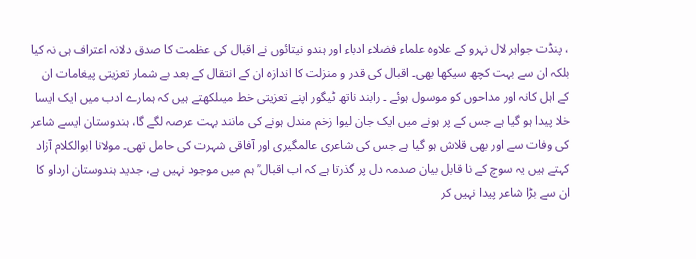، پنڈت جواہر لال نہرو کے علاوہ علماء فضلاء ادباء اور ہندو نیتائوں نے اقبال کی عظمت کا صدق دلانہ اعتراف ہی نہ کیا بلکہ ان سے بہت کچھ سیکھا بھی۔ اقبال کی قدر و منزلت کا اندازہ ان کے انتقال کے بعد بے شمار تعزیتی پیغامات ان کے اہل کانہ اور مداحوں کو موسول ہوئے ۔ رابند ناتھ ٹیگور اپنے تعزیتی خط میںلکھتے ہیں کہ ہمارے ادب میں ایک ایسا خلا پیدا ہو گیا ہے جس کے پر ہونے میں ایک جان لیوا زخم مندل ہونے کی مانند بہت عرصہ لگے گا، ہندوستان ایسے شاعر کی وفات سے اور بھی قلاش ہو گیا ہے جس کی شاعری عالمگیری اور آفاقی شہرت کی حامل تھی۔ مولانا ابوالکلام آزاد کہتے ہیں یہ سوچ کے نا قابل بیان صدمہ دل پر گذرتا ہے کہ اب اقبال ؒ ہم میں موجود نہیں ہے، جدید ہندوستان ارداو کا ان سے بڑا شاعر پیدا نہیں کر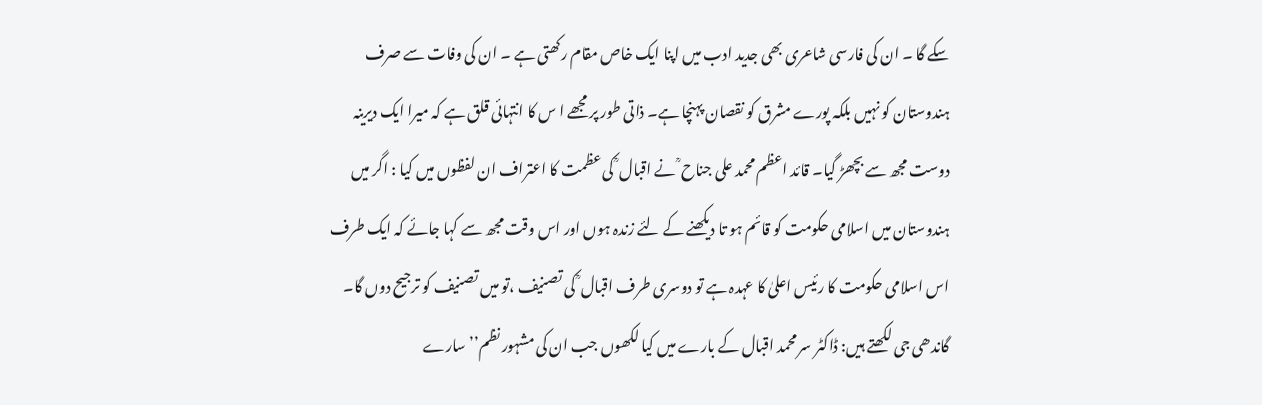سکے گا ۔ ان کی فارسی شاعری بھی جدید ادب میں اپنا ایک خاص مقام رکھتی ہے ۔ ان کی وفات سے صرف ہندوستان کو نہیں بلکہ پورے مشرق کو نقصان پہنچا ہے۔ ذاتی طور پر مجھے ا س کا انتہائی قلق ہے کہ میرا ایک دیرینہ دوست مجھ سے بچھڑ گیا۔ قائد اعظم محمد علی جناح ؒ نے اقبال ؒ کی عظمت کا اعتراف ان لفظوں میں کیا : اگر میں ہندوستان میں اسلامی حکومت کو قائم ہو تا دیکھنے کے لئے زندہ ہوں اور اس وقت مجھ سے کہا جائے کہ ایک طرف اس اسلامی حکومت کا رئیس اعلیٰ کا عہدہ ہے تو دوسری طرف اقبال ؒ کی تصنیف ،تو میں تصنیف کو ترجیح دوں گا۔ گاندھی جی لکھتے ہیں: ڈاکٹر سر محمد اقبال کے بارے میں کیا لکھوں جب ان کی مشہور نظم’’ سارے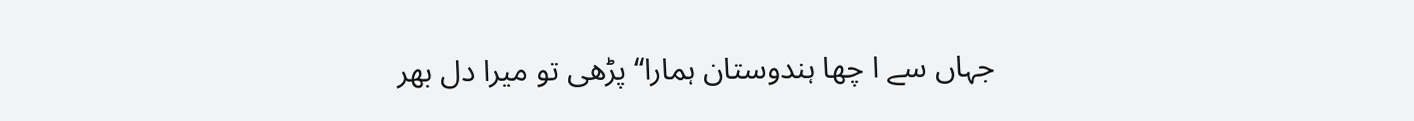جہاں سے ا چھا ہندوستان ہمارا‘‘ پڑھی تو میرا دل بھر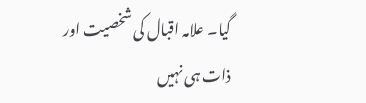گیا۔ علامہ اقبال کی شخصیت اور ذات ہی نہیں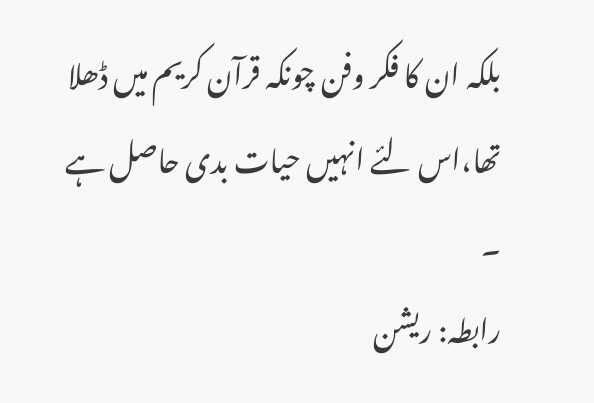بلکہ ان کا فکر وفن چونکہ قرآن کریم میں ڈھلا تھا،اس لئے انہیں حیات بدی حاصل ہے ۔
رابطہ: ریشن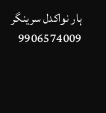ہار نواکدل سرینگر
9906574009